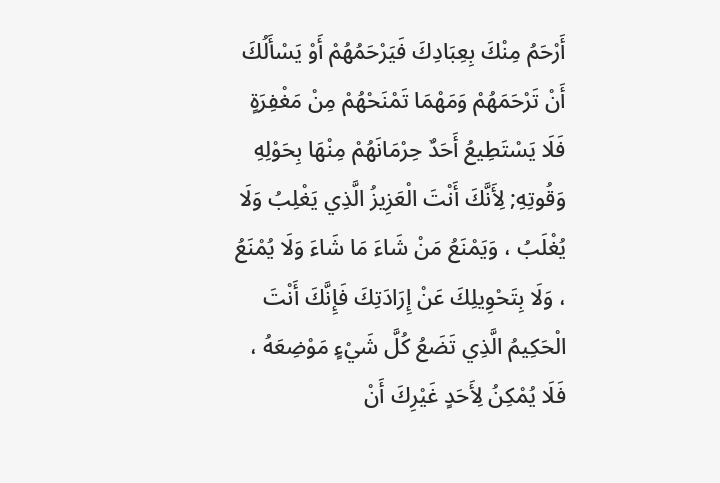أَرْحَمُ مِنْكَ بِعِبَادِكَ فَيَرْحَمُهُمْ أَوْ يَسْأَلُكَ أَنْ تَرْحَمَهُمْ وَمَهْمَا تَمْنَحْهُمْ مِنْ مَغْفِرَةٍ فَلَا يَسْتَطِيعُ أَحَدٌ حِرْمَانَهُمْ مِنْهَا بِحَوْلِهِ وَقُوتِهِ; لِأَنَّكَ أَنْتَ الْعَزِيزُ الَّذِي يَغْلِبُ وَلَا يُغْلَبُ ، وَيَمْنَعُ مَنْ شَاءَ مَا شَاءَ وَلَا يُمْنَعُ ، وَلَا بِتَحْوِيلِكَ عَنْ إِرَادَتِكَ فَإِنَّكَ أَنْتَ الْحَكِيمُ الَّذِي تَضَعُ كُلَّ شَيْءٍ مَوْضِعَهُ ، فَلَا يُمْكِنُ لِأَحَدٍ غَيْرِكَ أَنْ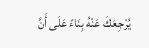يُرْجِعَكَ عَنْهُ بِنَاءً عَلَى أَنَّ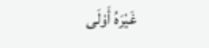غَيْرَهُ أَوْلَى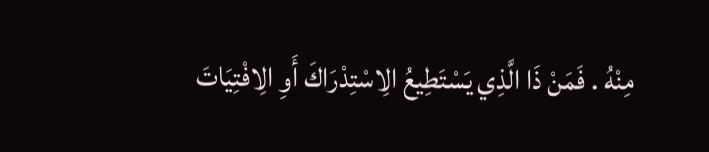مِنْهُ . فَمَنْ ذَا الَّذِي يَسْتَطِيعُ الِاسْتِدْرَاكَ أَوِ الِافْتِيَاتَ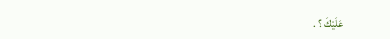عَلَيْكَ ؟ .